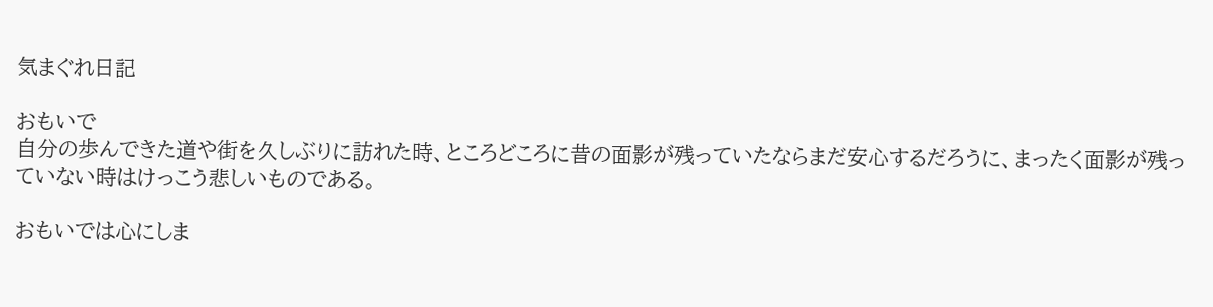気まぐれ日記

おもいで
自分の歩んできた道や街を久しぶりに訪れた時、ところどころに昔の面影が残っていたならまだ安心するだろうに、まったく面影が残っていない時はけっこう悲しいものである。

おもいでは心にしま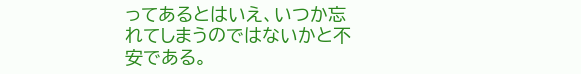ってあるとはいえ、いつか忘れてしまうのではないかと不安である。